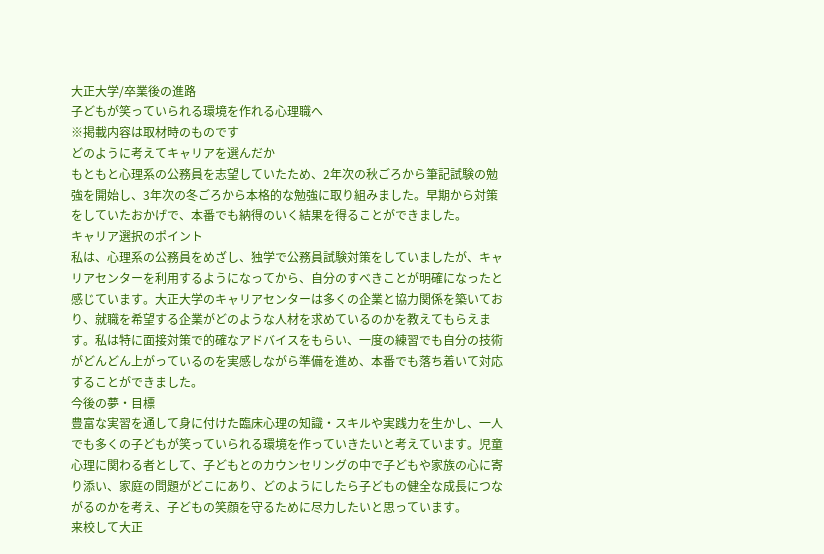大正大学/卒業後の進路
子どもが笑っていられる環境を作れる心理職へ
※掲載内容は取材時のものです
どのように考えてキャリアを選んだか
もともと心理系の公務員を志望していたため、2年次の秋ごろから筆記試験の勉強を開始し、3年次の冬ごろから本格的な勉強に取り組みました。早期から対策をしていたおかげで、本番でも納得のいく結果を得ることができました。
キャリア選択のポイント
私は、心理系の公務員をめざし、独学で公務員試験対策をしていましたが、キャリアセンターを利用するようになってから、自分のすべきことが明確になったと感じています。大正大学のキャリアセンターは多くの企業と協力関係を築いており、就職を希望する企業がどのような人材を求めているのかを教えてもらえます。私は特に面接対策で的確なアドバイスをもらい、一度の練習でも自分の技術がどんどん上がっているのを実感しながら準備を進め、本番でも落ち着いて対応することができました。
今後の夢・目標
豊富な実習を通して身に付けた臨床心理の知識・スキルや実践力を生かし、一人でも多くの子どもが笑っていられる環境を作っていきたいと考えています。児童心理に関わる者として、子どもとのカウンセリングの中で子どもや家族の心に寄り添い、家庭の問題がどこにあり、どのようにしたら子どもの健全な成長につながるのかを考え、子どもの笑顔を守るために尽力したいと思っています。
来校して大正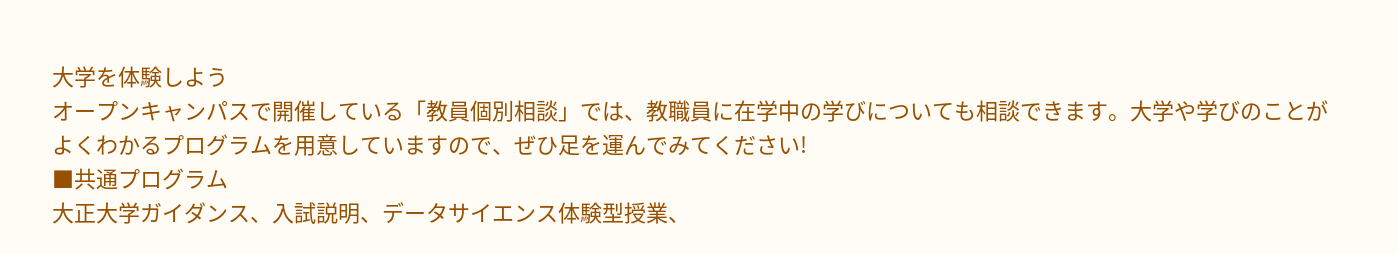大学を体験しよう
オープンキャンパスで開催している「教員個別相談」では、教職員に在学中の学びについても相談できます。大学や学びのことがよくわかるプログラムを用意していますので、ぜひ足を運んでみてください!
■共通プログラム
大正大学ガイダンス、入試説明、データサイエンス体験型授業、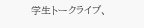学生トークライブ、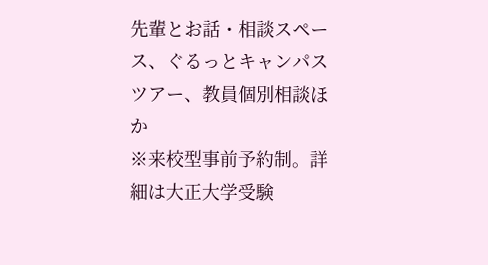先輩とお話・相談スペース、ぐるっとキャンパスツアー、教員個別相談ほか
※来校型事前予約制。詳細は大正大学受験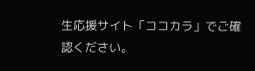生応援サイト「ココカラ」でご確認ください。